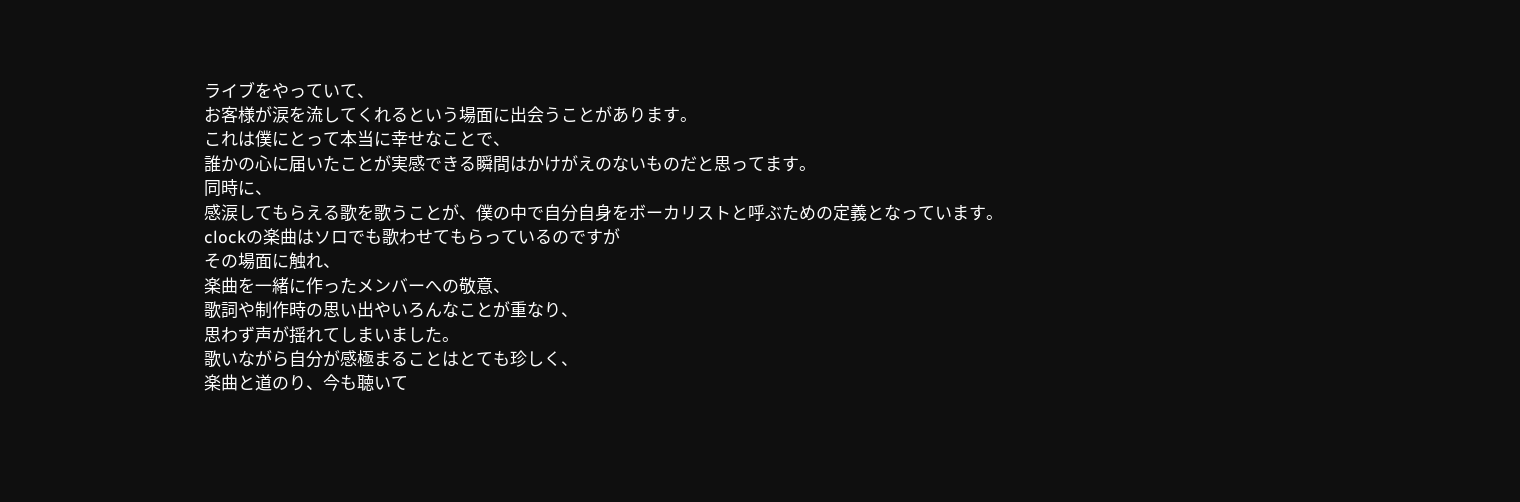ライブをやっていて、
お客様が涙を流してくれるという場面に出会うことがあります。
これは僕にとって本当に幸せなことで、
誰かの心に届いたことが実感できる瞬間はかけがえのないものだと思ってます。
同時に、
感涙してもらえる歌を歌うことが、僕の中で自分自身をボーカリストと呼ぶための定義となっています。
clockの楽曲はソロでも歌わせてもらっているのですが
その場面に触れ、
楽曲を一緒に作ったメンバーへの敬意、
歌詞や制作時の思い出やいろんなことが重なり、
思わず声が揺れてしまいました。
歌いながら自分が感極まることはとても珍しく、
楽曲と道のり、今も聴いて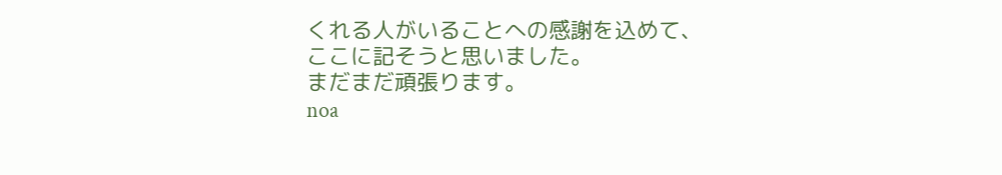くれる人がいることへの感謝を込めて、
ここに記そうと思いました。
まだまだ頑張ります。
noa